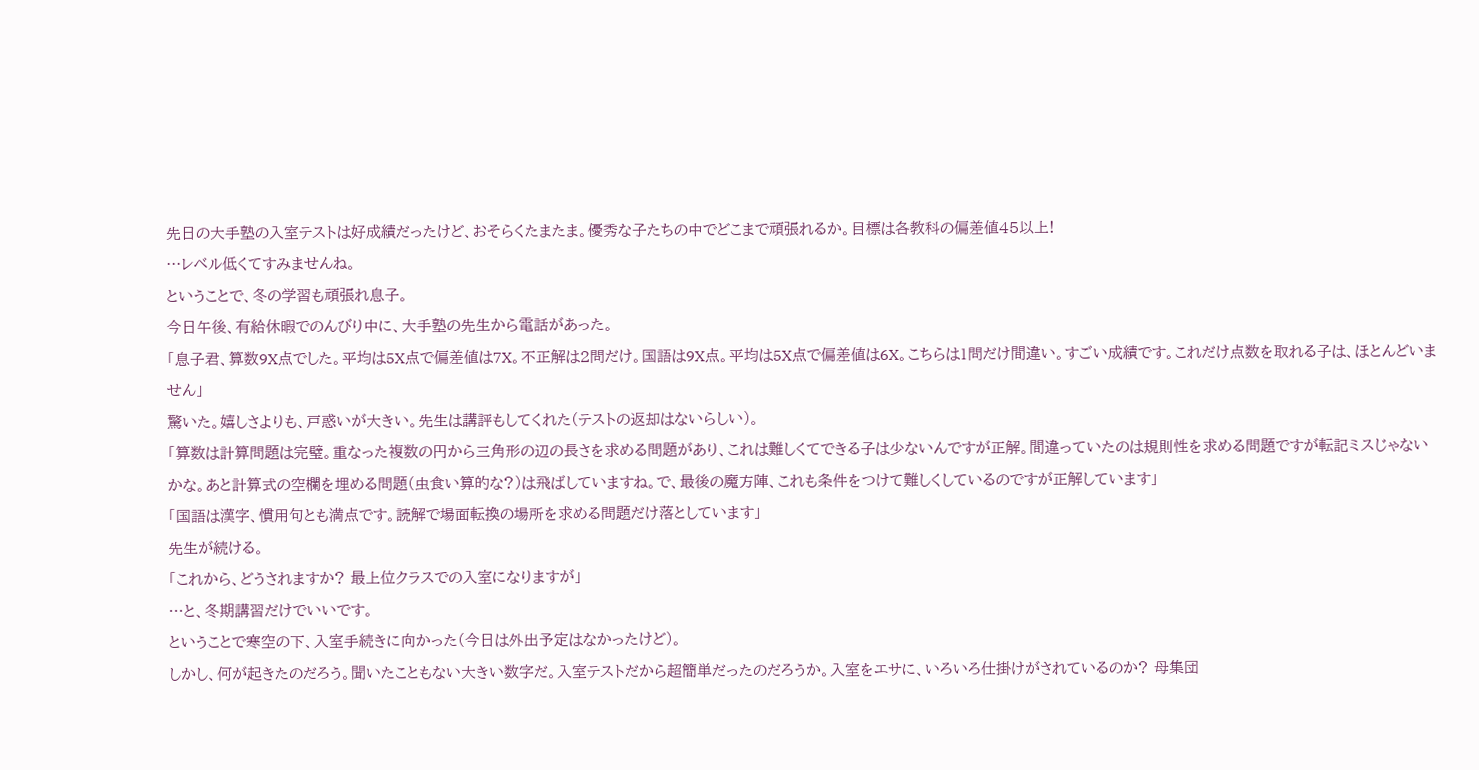先日の大手塾の入室テストは好成績だったけど、おそらくたまたま。優秀な子たちの中でどこまで頑張れるか。目標は各教科の偏差値45以上!
…レベル低くてすみませんね。
ということで、冬の学習も頑張れ息子。
今日午後、有給休暇でのんびり中に、大手塾の先生から電話があった。
「息子君、算数9X点でした。平均は5X点で偏差値は7X。不正解は2問だけ。国語は9X点。平均は5X点で偏差値は6X。こちらは1問だけ間違い。すごい成績です。これだけ点数を取れる子は、ほとんどいません」
驚いた。嬉しさよりも、戸惑いが大きい。先生は講評もしてくれた(テストの返却はないらしい)。
「算数は計算問題は完璧。重なった複数の円から三角形の辺の長さを求める問題があり、これは難しくてできる子は少ないんですが正解。間違っていたのは規則性を求める問題ですが転記ミスじゃないかな。あと計算式の空欄を埋める問題(虫食い算的な?)は飛ばしていますね。で、最後の魔方陣、これも条件をつけて難しくしているのですが正解しています」
「国語は漢字、慣用句とも満点です。読解で場面転換の場所を求める問題だけ落としています」
先生が続ける。
「これから、どうされますか? 最上位クラスでの入室になりますが」
…と、冬期講習だけでいいです。
ということで寒空の下、入室手続きに向かった(今日は外出予定はなかったけど)。
しかし、何が起きたのだろう。聞いたこともない大きい数字だ。入室テストだから超簡単だったのだろうか。入室をエサに、いろいろ仕掛けがされているのか? 母集団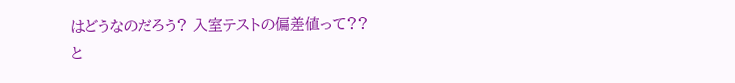はどうなのだろう? 入室テストの偏差値って??
と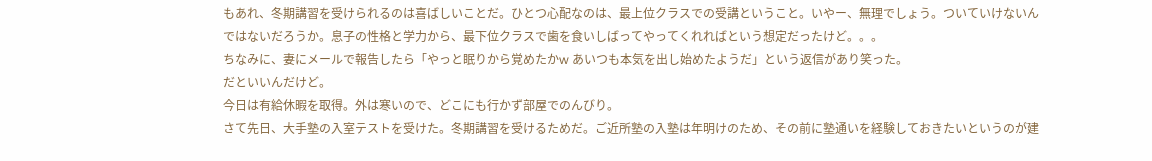もあれ、冬期講習を受けられるのは喜ばしいことだ。ひとつ心配なのは、最上位クラスでの受講ということ。いやー、無理でしょう。ついていけないんではないだろうか。息子の性格と学力から、最下位クラスで歯を食いしばってやってくれればという想定だったけど。。。
ちなみに、妻にメールで報告したら「やっと眠りから覚めたかw あいつも本気を出し始めたようだ」という返信があり笑った。
だといいんだけど。
今日は有給休暇を取得。外は寒いので、どこにも行かず部屋でのんびり。
さて先日、大手塾の入室テストを受けた。冬期講習を受けるためだ。ご近所塾の入塾は年明けのため、その前に塾通いを経験しておきたいというのが建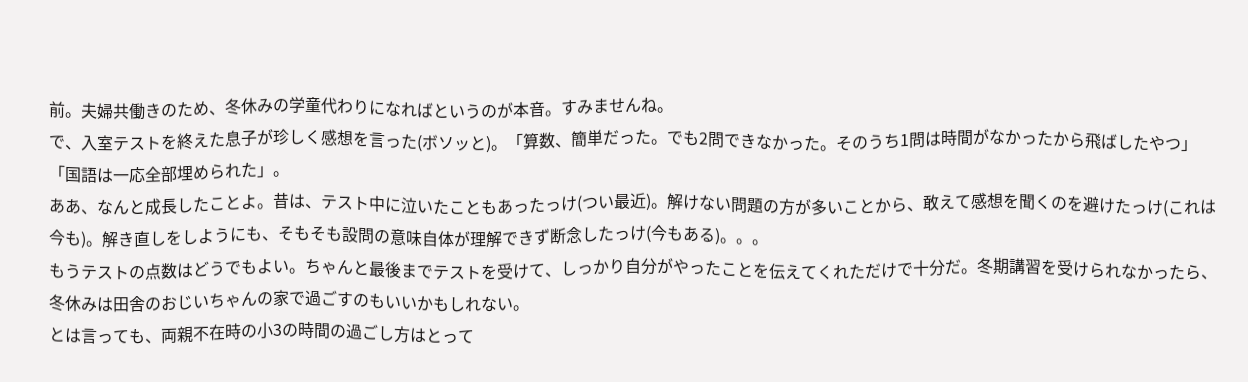前。夫婦共働きのため、冬休みの学童代わりになればというのが本音。すみませんね。
で、入室テストを終えた息子が珍しく感想を言った(ボソッと)。「算数、簡単だった。でも2問できなかった。そのうち1問は時間がなかったから飛ばしたやつ」「国語は一応全部埋められた」。
ああ、なんと成長したことよ。昔は、テスト中に泣いたこともあったっけ(つい最近)。解けない問題の方が多いことから、敢えて感想を聞くのを避けたっけ(これは今も)。解き直しをしようにも、そもそも設問の意味自体が理解できず断念したっけ(今もある)。。。
もうテストの点数はどうでもよい。ちゃんと最後までテストを受けて、しっかり自分がやったことを伝えてくれただけで十分だ。冬期講習を受けられなかったら、冬休みは田舎のおじいちゃんの家で過ごすのもいいかもしれない。
とは言っても、両親不在時の小3の時間の過ごし方はとって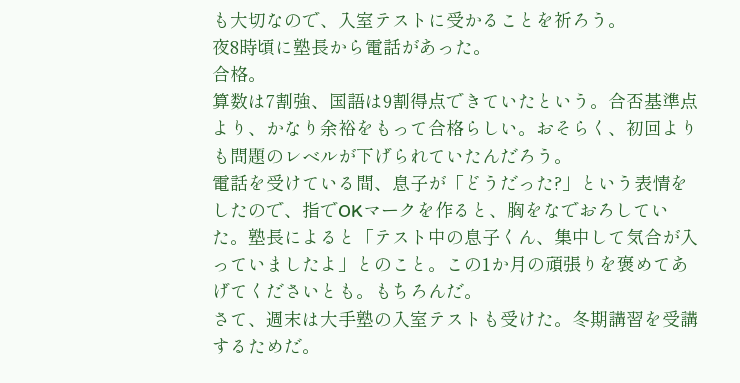も大切なので、入室テストに受かることを祈ろう。
夜8時頃に塾長から電話があった。
合格。
算数は7割強、国語は9割得点できていたという。合否基準点より、かなり余裕をもって合格らしい。おそらく、初回よりも問題のレベルが下げられていたんだろう。
電話を受けている間、息子が「どうだった?」という表情をしたので、指でOKマークを作ると、胸をなでおろしていた。塾長によると「テスト中の息子くん、集中して気合が入っていましたよ」とのこと。この1か月の頑張りを褒めてあげてくださいとも。もちろんだ。
さて、週末は大手塾の入室テストも受けた。冬期講習を受講するためだ。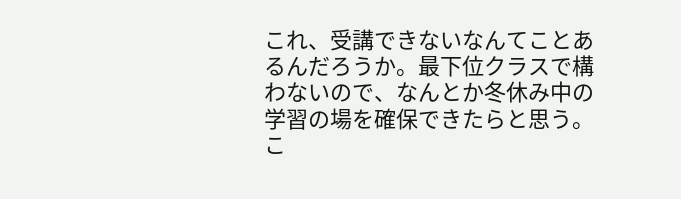これ、受講できないなんてことあるんだろうか。最下位クラスで構わないので、なんとか冬休み中の学習の場を確保できたらと思う。こ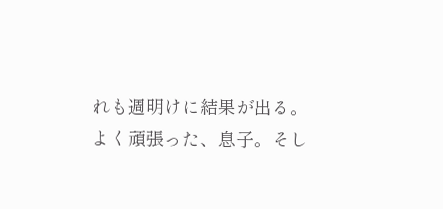れも週明けに結果が出る。
よく頑張った、息子。そし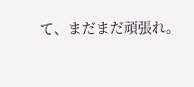て、まだまだ頑張れ。